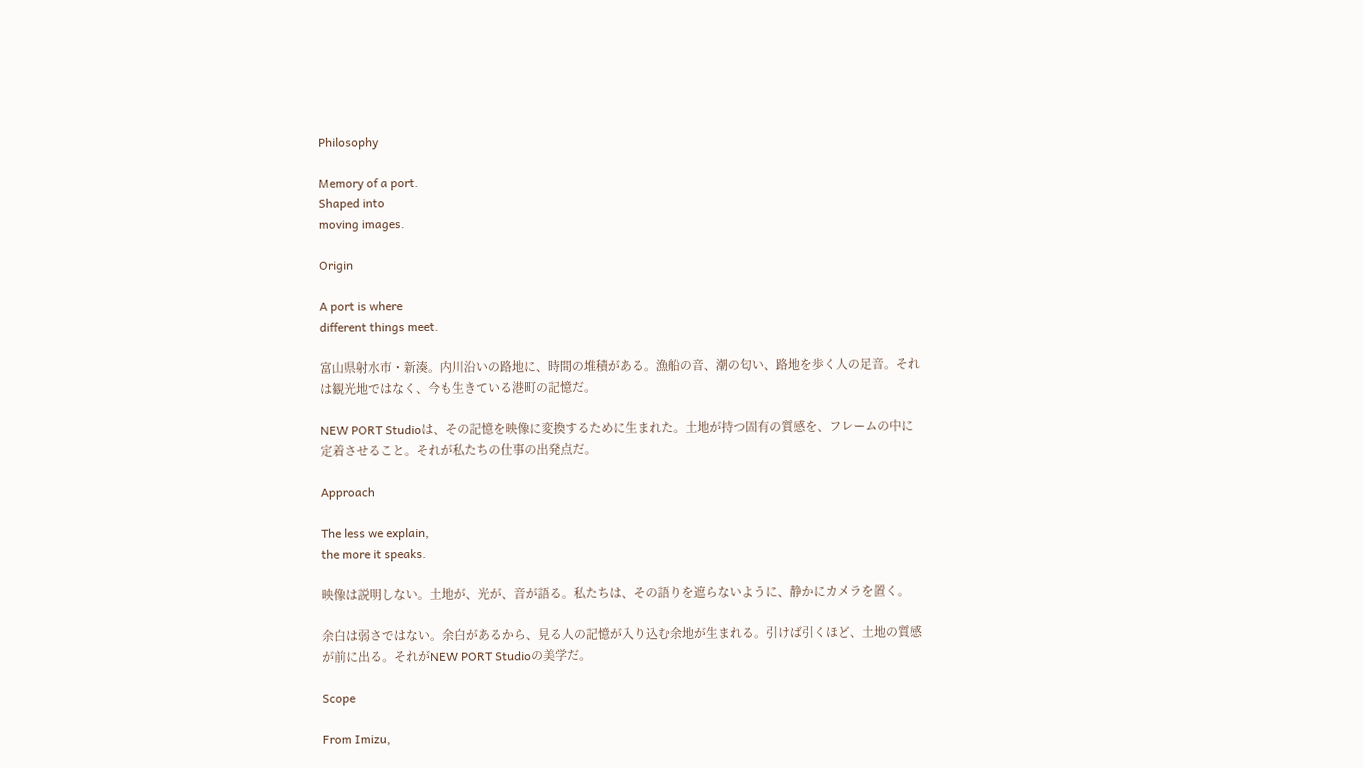Philosophy

Memory of a port.
Shaped into
moving images.

Origin

A port is where
different things meet.

富山県射水市・新湊。内川沿いの路地に、時間の堆積がある。漁船の音、潮の匂い、路地を歩く人の足音。それは観光地ではなく、今も生きている港町の記憶だ。

NEW PORT Studioは、その記憶を映像に変換するために生まれた。土地が持つ固有の質感を、フレームの中に定着させること。それが私たちの仕事の出発点だ。

Approach

The less we explain,
the more it speaks.

映像は説明しない。土地が、光が、音が語る。私たちは、その語りを遮らないように、静かにカメラを置く。

余白は弱さではない。余白があるから、見る人の記憶が入り込む余地が生まれる。引けば引くほど、土地の質感が前に出る。それがNEW PORT Studioの美学だ。

Scope

From Imizu,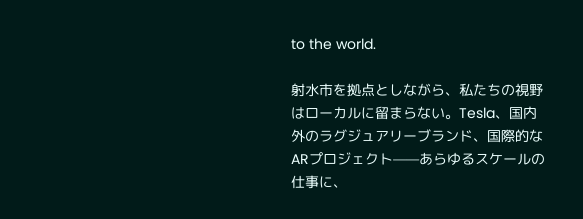to the world.

射水市を拠点としながら、私たちの視野はローカルに留まらない。Tesla、国内外のラグジュアリーブランド、国際的なARプロジェクト——あらゆるスケールの仕事に、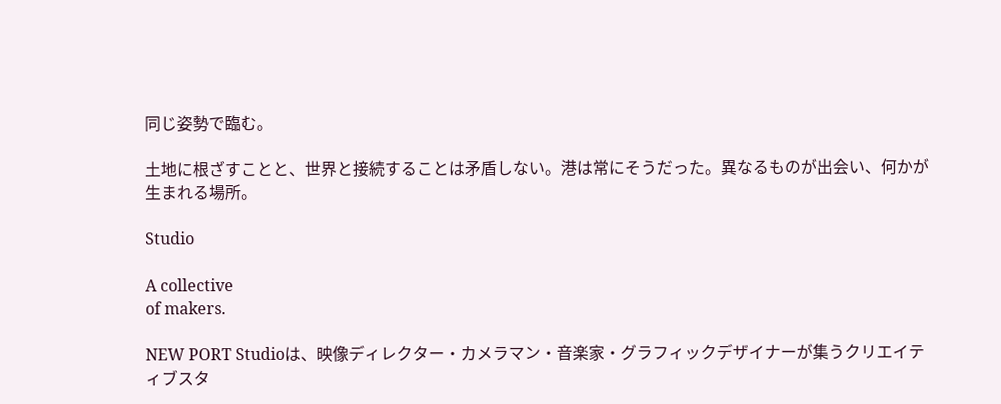同じ姿勢で臨む。

土地に根ざすことと、世界と接続することは矛盾しない。港は常にそうだった。異なるものが出会い、何かが生まれる場所。

Studio

A collective
of makers.

NEW PORT Studioは、映像ディレクター・カメラマン・音楽家・グラフィックデザイナーが集うクリエイティブスタ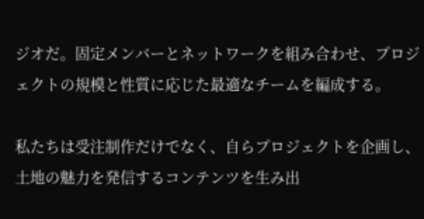ジオだ。固定メンバーとネットワークを組み合わせ、プロジェクトの規模と性質に応じた最適なチームを編成する。

私たちは受注制作だけでなく、自らプロジェクトを企画し、土地の魅力を発信するコンテンツを生み出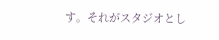す。それがスタジオとし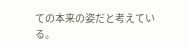ての本来の姿だと考えている。